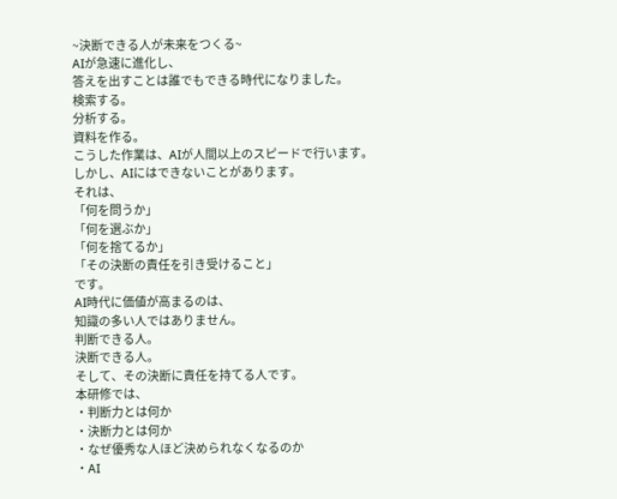~決断できる人が未来をつくる~
AIが急速に進化し、
答えを出すことは誰でもできる時代になりました。
検索する。
分析する。
資料を作る。
こうした作業は、AIが人間以上のスピードで行います。
しかし、AIにはできないことがあります。
それは、
「何を問うか」
「何を選ぶか」
「何を捨てるか」
「その決断の責任を引き受けること」
です。
AI時代に価値が高まるのは、
知識の多い人ではありません。
判断できる人。
決断できる人。
そして、その決断に責任を持てる人です。
本研修では、
・判断力とは何か
・決断力とは何か
・なぜ優秀な人ほど決められなくなるのか
・AI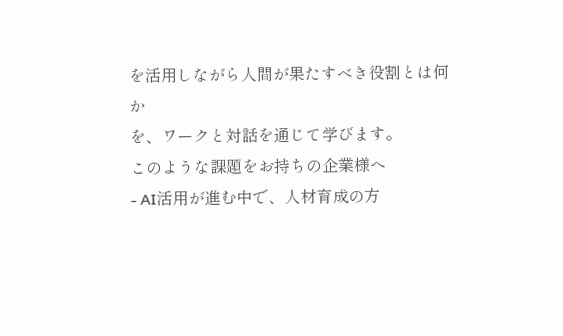を活用しながら人間が果たすべき役割とは何か
を、ワークと対話を通じて学びます。
このような課題をお持ちの企業様へ
- AI活用が進む中で、人材育成の方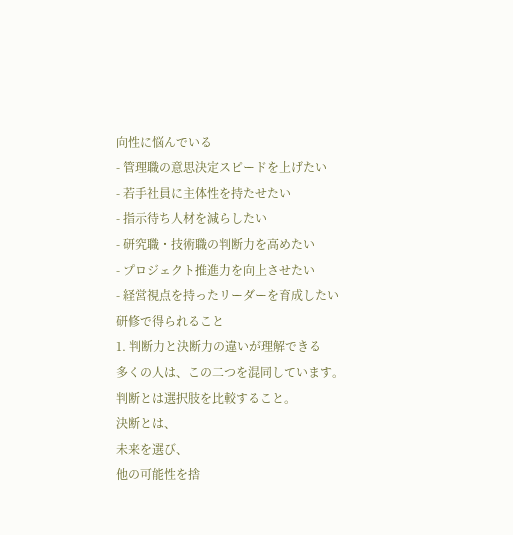向性に悩んでいる
- 管理職の意思決定スピードを上げたい
- 若手社員に主体性を持たせたい
- 指示待ち人材を減らしたい
- 研究職・技術職の判断力を高めたい
- プロジェクト推進力を向上させたい
- 経営視点を持ったリーダーを育成したい
研修で得られること
1. 判断力と決断力の違いが理解できる
多くの人は、この二つを混同しています。
判断とは選択肢を比較すること。
決断とは、
未来を選び、
他の可能性を捨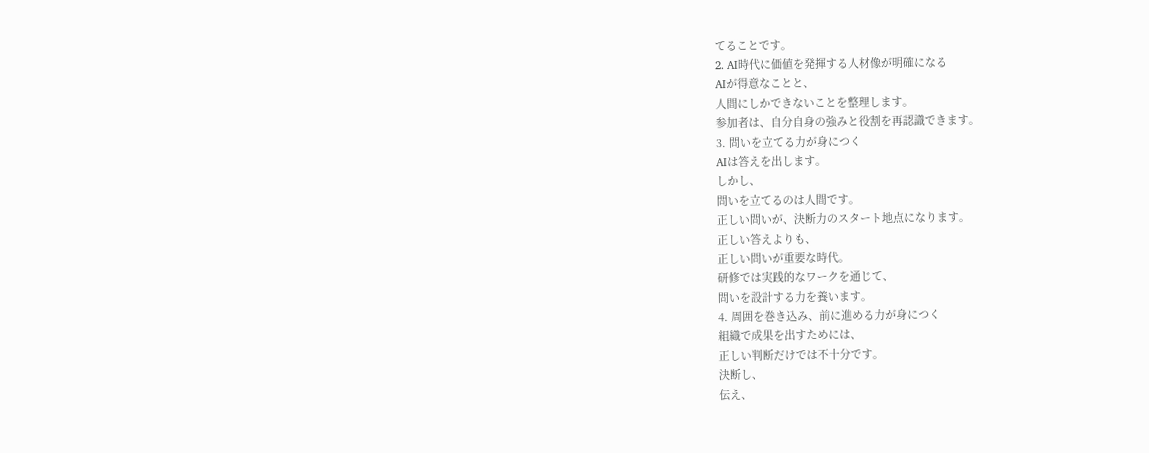てることです。
2. AI時代に価値を発揮する人材像が明確になる
AIが得意なことと、
人間にしかできないことを整理します。
参加者は、自分自身の強みと役割を再認識できます。
3. 問いを立てる力が身につく
AIは答えを出します。
しかし、
問いを立てるのは人間です。
正しい問いが、決断力のスタート地点になります。
正しい答えよりも、
正しい問いが重要な時代。
研修では実践的なワークを通じて、
問いを設計する力を養います。
4. 周囲を巻き込み、前に進める力が身につく
組織で成果を出すためには、
正しい判断だけでは不十分です。
決断し、
伝え、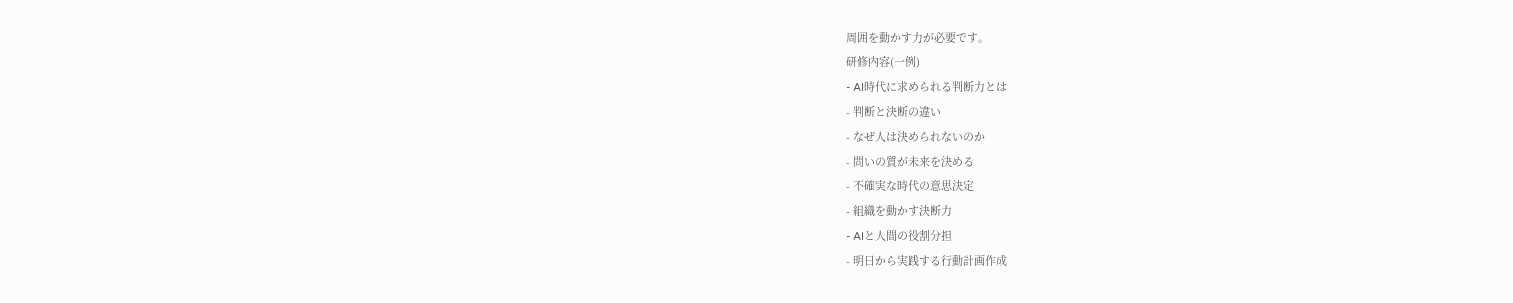周囲を動かす力が必要です。
研修内容(一例)
- AI時代に求められる判断力とは
- 判断と決断の違い
- なぜ人は決められないのか
- 問いの質が未来を決める
- 不確実な時代の意思決定
- 組織を動かす決断力
- AIと人間の役割分担
- 明日から実践する行動計画作成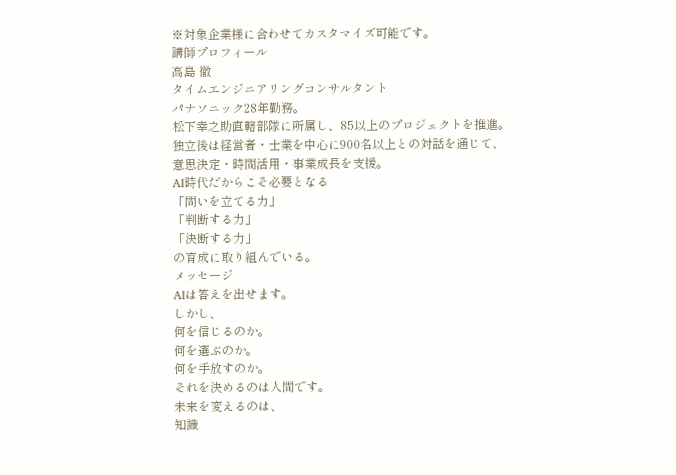※対象企業様に合わせてカスタマイズ可能です。
講師プロフィール
高島 徹
タイムエンジニアリングコンサルタント
パナソニック28年勤務。
松下幸之助直轄部隊に所属し、85以上のプロジェクトを推進。
独立後は経営者・士業を中心に900名以上との対話を通じて、
意思決定・時間活用・事業成長を支援。
AI時代だからこそ必要となる
「問いを立てる力」
「判断する力」
「決断する力」
の育成に取り組んでいる。
メッセージ
AIは答えを出せます。
しかし、
何を信じるのか。
何を選ぶのか。
何を手放すのか。
それを決めるのは人間です。
未来を変えるのは、
知識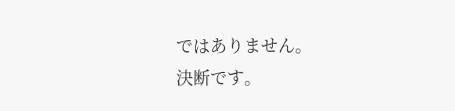ではありません。
決断です。